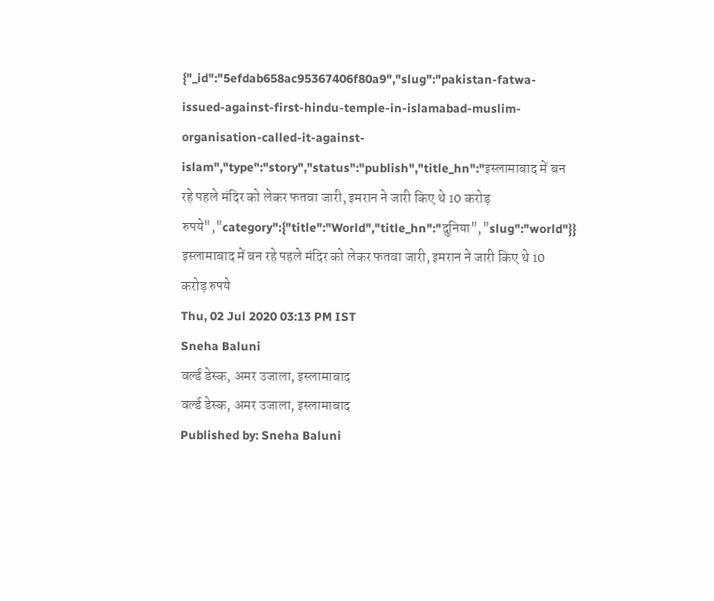{"_id":"5efdab658ac95367406f80a9","slug":"pakistan-fatwa-issued-against-first-hindu-temple-in-islamabad-muslim-organisation-called-it-against-islam","type":"story","status":"publish","title_hn":"इस्लामाबाद में बन रहे पहले मंदिर को लेकर फतवा जारी, इमरान ने जारी किए थे 10 करोड़ रुपये","category":{"title":"World","title_hn":"दुनिया","slug":"world"}}
इस्लामाबाद में बन रहे पहले मंदिर को लेकर फतवा जारी, इमरान ने जारी किए थे 10 करोड़ रुपये
Thu, 02 Jul 2020 03:13 PM IST
Sneha Baluni
वर्ल्ड डेस्क, अमर उजाला, इस्लामाबाद
वर्ल्ड डेस्क, अमर उजाला, इस्लामाबाद
Published by: Sneha Baluni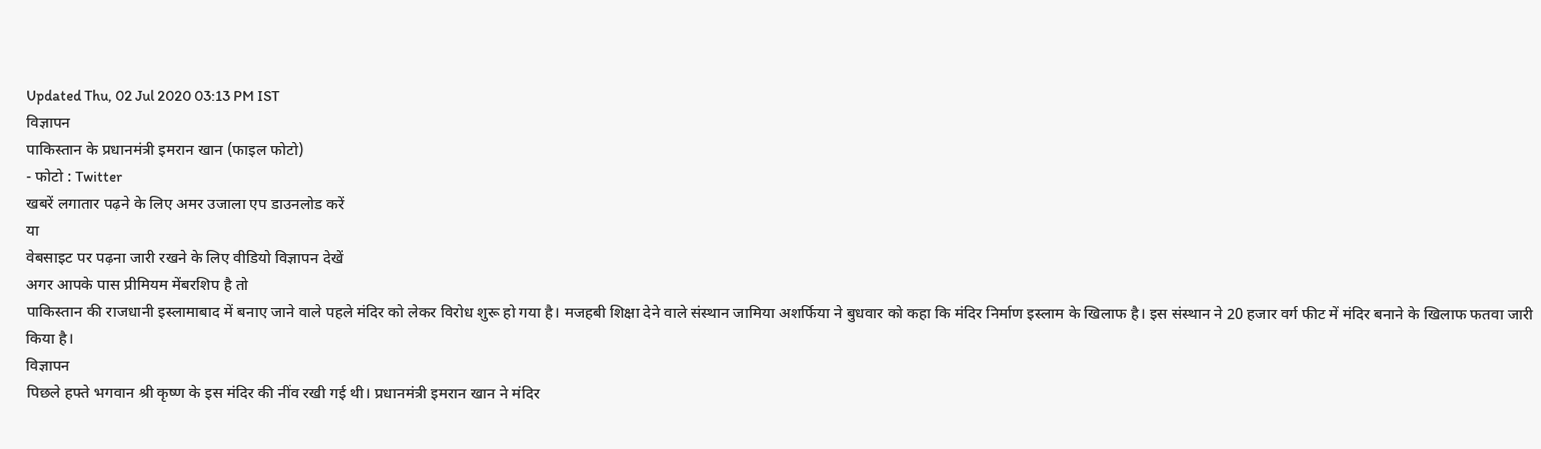Updated Thu, 02 Jul 2020 03:13 PM IST
विज्ञापन
पाकिस्तान के प्रधानमंत्री इमरान खान (फाइल फोटो)
- फोटो : Twitter
खबरें लगातार पढ़ने के लिए अमर उजाला एप डाउनलोड करें
या
वेबसाइट पर पढ़ना जारी रखने के लिए वीडियो विज्ञापन देखें
अगर आपके पास प्रीमियम मेंबरशिप है तो
पाकिस्तान की राजधानी इस्लामाबाद में बनाए जाने वाले पहले मंदिर को लेकर विरोध शुरू हो गया है। मजहबी शिक्षा देने वाले संस्थान जामिया अशर्फिया ने बुधवार को कहा कि मंदिर निर्माण इस्लाम के खिलाफ है। इस संस्थान ने 20 हजार वर्ग फीट में मंदिर बनाने के खिलाफ फतवा जारी किया है।
विज्ञापन
पिछले हफ्ते भगवान श्री कृष्ण के इस मंदिर की नींव रखी गई थी। प्रधानमंत्री इमरान खान ने मंदिर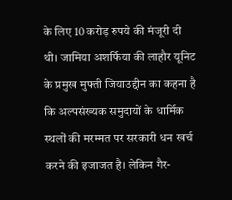के लिए 10 करोड़ रुपये की मंजूरी दी थी। जामिया अशर्फिया की लाहौर यूनिट के प्रमुख मुफ्ती जियाउद्दीन का कहना है कि अल्पसंख्यक समुदायों के धार्मिक स्थलों की मरम्मत पर सरकारी धन खर्च करने की इजाजत है। लेकिन गैर-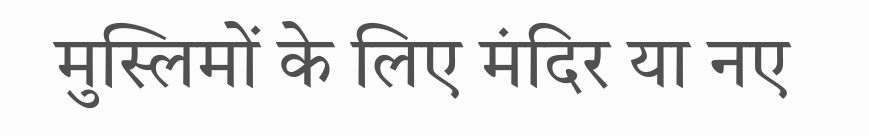मुस्लिमों के लिए मंदिर या नए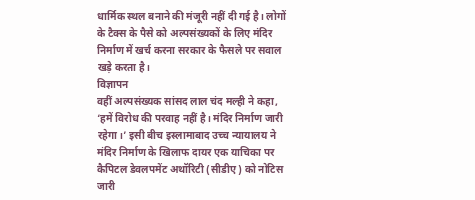धार्मिक स्थल बनाने की मंजूरी नहीं दी गई है। लोगों के टैक्स के पैसे को अल्पसंख्यकों के लिए मंदिर निर्माण में खर्च करना सरकार के फैसले पर सवाल खड़े करता है।
विज्ञापन
वहीं अल्पसंख्यक सांसद लाल चंद मल्ही ने कहा, ‘हमें विरोध की परवाह नहीं है। मंदिर निर्माण जारी रहेगा।’ इसी बीच इस्लामाबाद उच्च न्यायालय ने मंदिर निर्माण के खिलाफ दायर एक याचिका पर कैपिटल डेवलपमेंट अथॉरिटी (सीडीए) को नोटिस जारी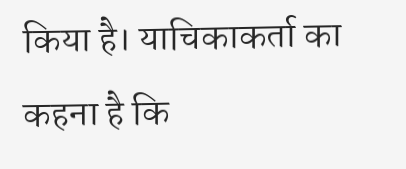किया है। याचिकाकर्ता का कहना है कि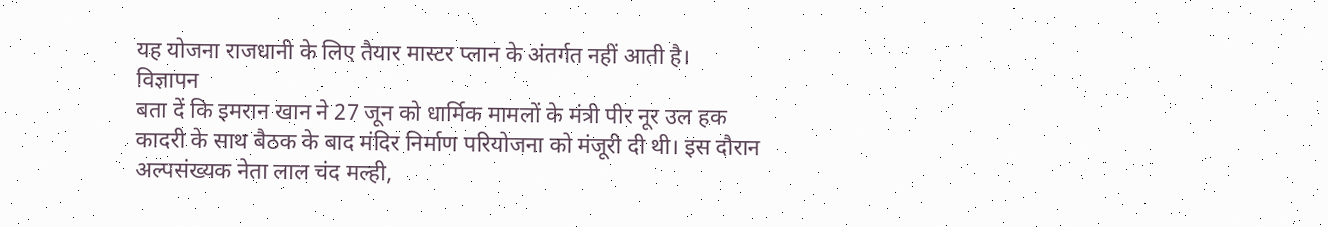यह योजना राजधानी के लिए तैयार मास्टर प्लान के अंतर्गत नहीं आती है।
विज्ञापन
बता दें कि इमरान खान ने 27 जून को धार्मिक मामलों के मंत्री पीर नूर उल हक कादरी के साथ बैठक के बाद मंदिर निर्माण परियोजना को मंजूरी दी थी। इस दौरान अल्पसंख्यक नेता लाल चंद मल्ही,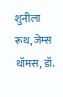शुनीला रूथ, जेम्स थॉमस, डॉ.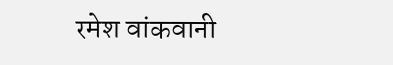रमेश वांकवानी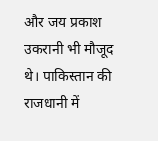और जय प्रकाश उकरानी भी मौजूद थे। पाकिस्तान की राजधानी में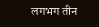लगभग तीन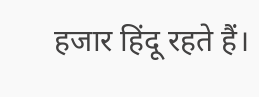हजार हिंदू रहते हैं।